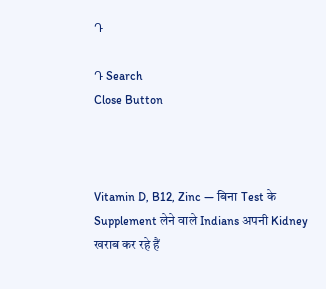Դ

Դ Search
Close Button



Vitamin D, B12, Zinc — बिना Test के Supplement लेने वाले Indians अपनी Kidney खराब कर रहे हैं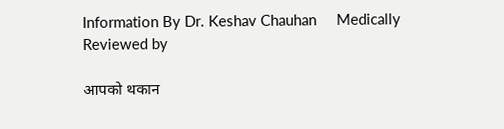Information By Dr. Keshav Chauhan     Medically Reviewed by

आपको थकान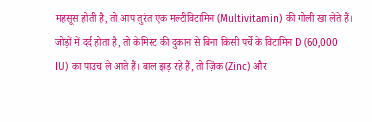महसूस होती है, तो आप तुरंत एक मल्टीविटामिन (Multivitamin) की गोली खा लेते हैं। जोड़ों में दर्द होता है, तो केमिस्ट की दुकान से बिना किसी पर्चे के विटामिन D (60,000 IU) का पाउच ले आते हैं। बाल झड़ रहे हैं, तो ज़िंक (Zinc) और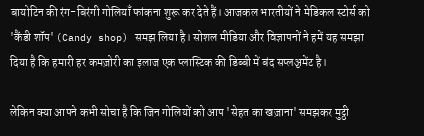बायोटिन की रंग-बिरंगी गोलियाँ फांकना शुरू कर देते हैं। आजकल भारतीयों ने मेडिकल स्टोर्स को 'कैंडी शॉप' (Candy shop) समझ लिया है। सोशल मीडिया और विज्ञापनों ने हमें यह समझा दिया है कि हमारी हर कमज़ोरी का इलाज एक प्लास्टिक की डिब्बी में बंद सप्लॶमेंट है।

लेकिन क्या आपने कभी सोचा है कि जिन गोलियों को आप 'सेहत का खज़ाना' समझकर मुट्ठी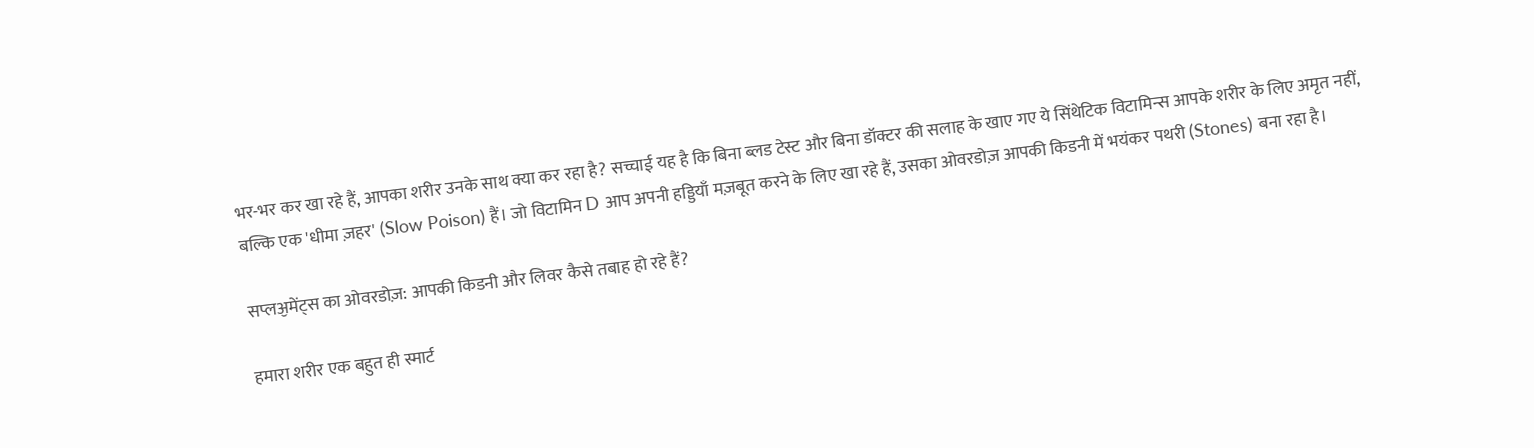भर-भर कर खा रहे हैं, आपका शरीर उनके साथ क्या कर रहा है? सच्चाई यह है कि बिना ब्लड टेस्ट और बिना डॉक्टर की सलाह के खाए गए ये सिंथेटिक विटामिन्स आपके शरीर के लिए अमृत नहीं, बल्कि एक 'धीमा ज़हर' (Slow Poison) हैं। जो विटामिन D आप अपनी हड्डियाँ मज़बूत करने के लिए खा रहे हैं, उसका ओवरडोज़ आपकी किडनी में भयंकर पथरी (Stones) बना रहा है।

सप्लॶमेंट्स का ओवरडोज़: आपकी किडनी और लिवर कैसे तबाह हो रहे हैं?

हमारा शरीर एक बहुत ही स्मार्ट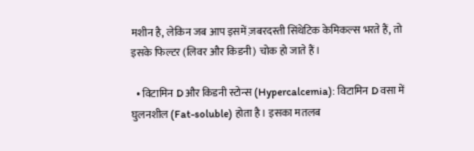मशीन है, लेकिन जब आप इसमें ज़बरदस्ती सिंथेटिक केमिकल्स भरते हैं, तो इसके फिल्टर (लिवर और किडनी) चोक हो जाते हैं।

  • विटामिन D और किडनी स्टोन्स (Hypercalcemia): विटामिन D वसा में घुलनशील (Fat-soluble) होता है। इसका मतलब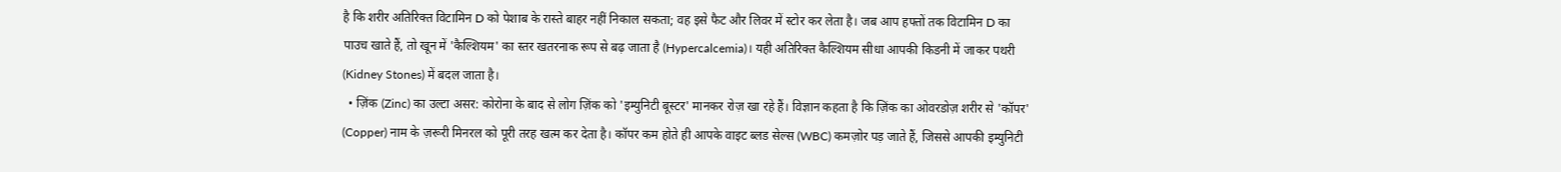है कि शरीर अतिरिक्त विटामिन D को पेशाब के रास्ते बाहर नहीं निकाल सकता; वह इसे फैट और लिवर में स्टोर कर लेता है। जब आप हफ्तों तक विटामिन D का पाउच खाते हैं, तो खून में 'कैल्शियम' का स्तर खतरनाक रूप से बढ़ जाता है (Hypercalcemia)। यही अतिरिक्त कैल्शियम सीधा आपकी किडनी में जाकर पथरी (Kidney Stones) में बदल जाता है।
  • ज़िंक (Zinc) का उल्टा असर: कोरोना के बाद से लोग ज़िंक को 'इम्युनिटी बूस्टर' मानकर रोज़ खा रहे हैं। विज्ञान कहता है कि ज़िंक का ओवरडोज़ शरीर से 'कॉपर' (Copper) नाम के ज़रूरी मिनरल को पूरी तरह खत्म कर देता है। कॉपर कम होते ही आपके वाइट ब्लड सेल्स (WBC) कमज़ोर पड़ जाते हैं, जिससे आपकी इम्युनिटी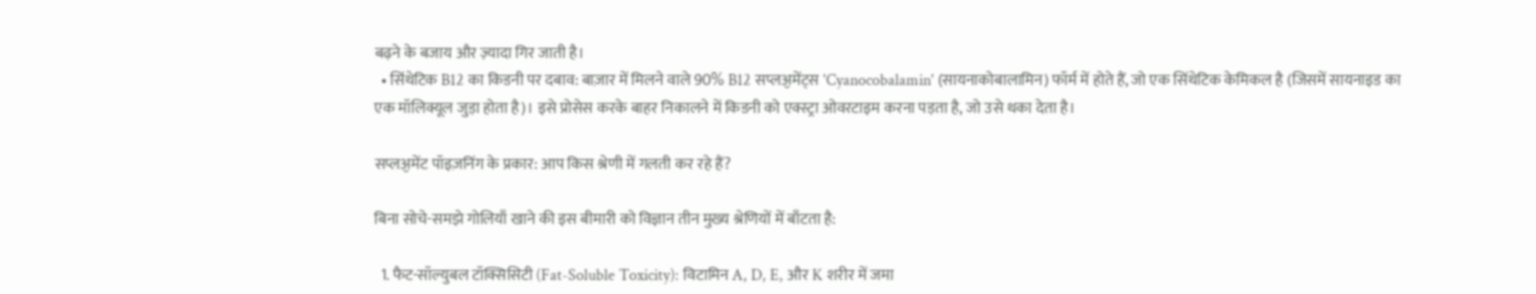बढ़ने के बजाय और ज़्यादा गिर जाती है।
  • सिंथेटिक B12 का किडनी पर दबाव: बाज़ार में मिलने वाले 90% B12 सप्लॶमेंट्स 'Cyanocobalamin' (सायनाकोबालामिन) फॉर्म में होते हैं, जो एक सिंथेटिक केमिकल है (जिसमें सायनाइड का एक मॉलिक्यूल जुड़ा होता है)। इसे प्रोसेस करके बाहर निकालने में किडनी को एक्स्ट्रा ओवरटाइम करना पड़ता है, जो उसे थका देता है।

सप्लॶमेंट पॉइज़निंग के प्रकार: आप किस श्रेणी में गलती कर रहे हैं?

बिना सोचे-समझे गोलियाँ खाने की इस बीमारी को विज्ञान तीन मुख्य श्रेणियों में बाँटता है:

  1. फैट-सॉल्युबल टॉक्सिसिटी (Fat-Soluble Toxicity): विटामिन A, D, E, और K शरीर में जमा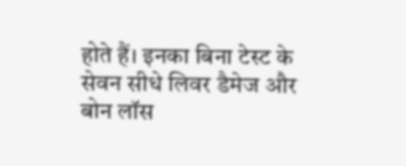होते हैं। इनका बिना टेस्ट के सेवन सीधे लिवर डैमेज और बोन लॉस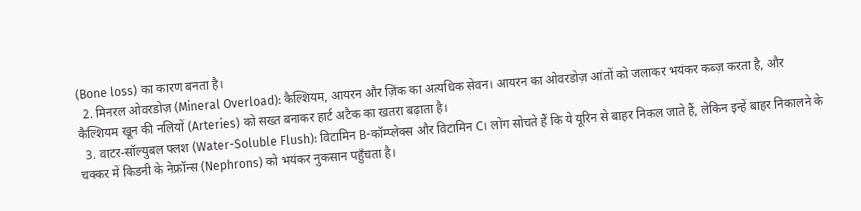(Bone loss) का कारण बनता है।
  2. मिनरल ओवरडोज़ (Mineral Overload): कैल्शियम, आयरन और ज़िंक का अत्यधिक सेवन। आयरन का ओवरडोज़ आंतों को जलाकर भयंकर कब्ज़ करता है, और कैल्शियम खून की नलियों (Arteries) को सख्त बनाकर हार्ट अटैक का खतरा बढ़ाता है।
  3. वाटर-सॉल्युबल फ्लश (Water-Soluble Flush): विटामिन B-कॉम्प्लेक्स और विटामिन C। लोग सोचते हैं कि ये यूरिन से बाहर निकल जाते हैं, लेकिन इन्हें बाहर निकालने के चक्कर में किडनी के नेफ्रॉन्स (Nephrons) को भयंकर नुकसान पहुँचता है।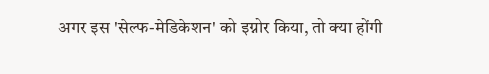अगर इस 'सेल्फ-मेडिकेशन' को इग्नोर किया, तो क्या होंगी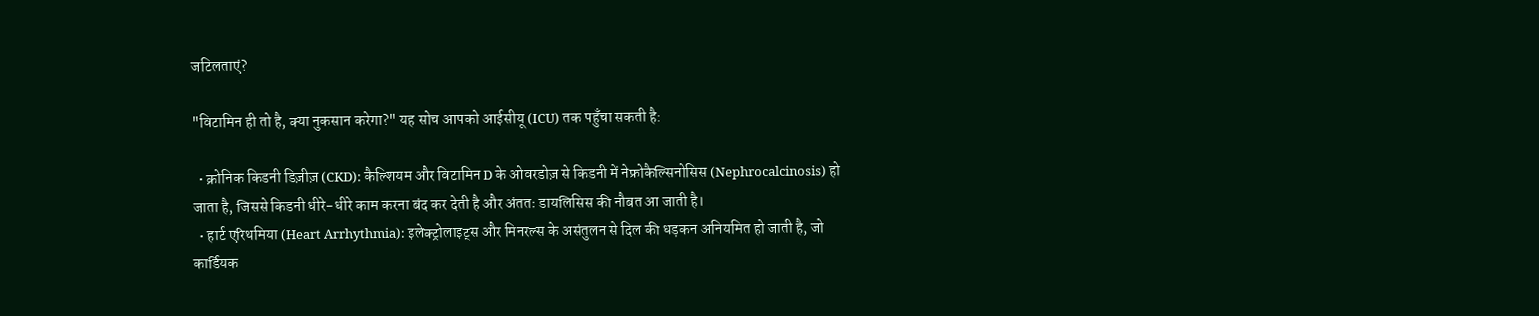जटिलताएं?

"विटामिन ही तो है, क्या नुकसान करेगा?" यह सोच आपको आईसीयू (ICU) तक पहुँचा सकती है:

  • क्रोनिक किडनी डिज़ीज़ (CKD): कैल्शियम और विटामिन D के ओवरडोज़ से किडनी में नेफ्रोकैल्सिनोसिस (Nephrocalcinosis) हो जाता है, जिससे किडनी धीरे-धीरे काम करना बंद कर देती है और अंततः डायलिसिस की नौबत आ जाती है।
  • हार्ट एरिथमिया (Heart Arrhythmia): इलेक्ट्रोलाइट्स और मिनरल्स के असंतुलन से दिल की धड़कन अनियमित हो जाती है, जो कार्डियक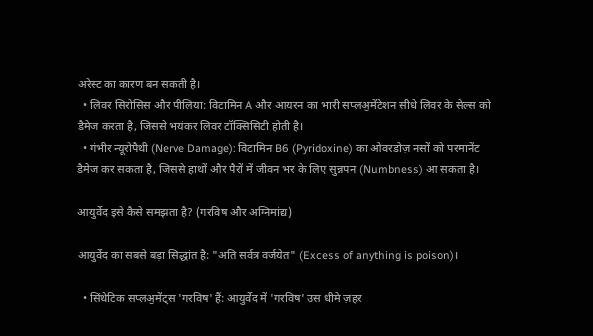अरेस्ट का कारण बन सकती है।
  • लिवर सिरोसिस और पीलिया: विटामिन A और आयरन का भारी सप्लॶमेंटेशन सीधे लिवर के सेल्स को डैमेज करता है, जिससे भयंकर लिवर टॉक्सिसिटी होती है।
  • गंभीर न्यूरोपैथी (Nerve Damage): विटामिन B6 (Pyridoxine) का ओवरडोज़ नसों को परमानेंट डैमेज कर सकता है, जिससे हाथों और पैरों में जीवन भर के लिए सुन्नपन (Numbness) आ सकता है।

आयुर्वेद इसे कैसे समझता है? (गरविष और अग्निमांद्य)

आयुर्वेद का सबसे बड़ा सिद्धांत है: "अति सर्वत्र वर्जयेत" (Excess of anything is poison)।

  • सिंथेटिक सप्लॶमेंट्स 'गरविष' हैं: आयुर्वेद में 'गरविष' उस धीमे ज़हर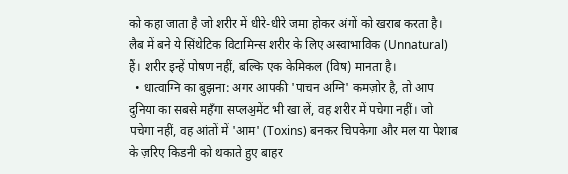को कहा जाता है जो शरीर में धीरे-धीरे जमा होकर अंगों को खराब करता है। लैब में बने ये सिंथेटिक विटामिन्स शरीर के लिए अस्वाभाविक (Unnatural) हैं। शरीर इन्हें पोषण नहीं, बल्कि एक केमिकल (विष) मानता है।
  • धात्वाग्नि का बुझना: अगर आपकी 'पाचन अग्नि' कमज़ोर है, तो आप दुनिया का सबसे महँगा सप्लॶमेंट भी खा लें, वह शरीर में पचेगा नहीं। जो पचेगा नहीं, वह आंतों में 'आम' (Toxins) बनकर चिपकेगा और मल या पेशाब के ज़रिए किडनी को थकाते हुए बाहर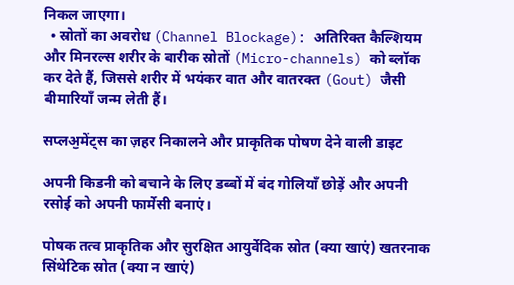निकल जाएगा।
  • स्रोतों का अवरोध (Channel Blockage): अतिरिक्त कैल्शियम और मिनरल्स शरीर के बारीक स्रोतों (Micro-channels) को ब्लॉक कर देते हैं, जिससे शरीर में भयंकर वात और वातरक्त (Gout) जैसी बीमारियाँ जन्म लेती हैं।

सप्लॶमेंट्स का ज़हर निकालने और प्राकृतिक पोषण देने वाली डाइट

अपनी किडनी को बचाने के लिए डब्बों में बंद गोलियाँ छोड़ें और अपनी रसोई को अपनी फार्मेसी बनाएं।

पोषक तत्व प्राकृतिक और सुरक्षित आयुर्वेदिक स्रोत (क्या खाएं) खतरनाक सिंथेटिक स्रोत (क्या न खाएं)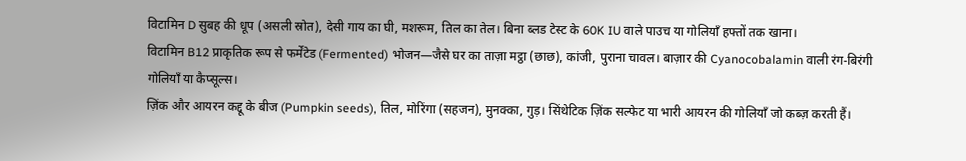विटामिन D सुबह की धूप (असली स्रोत), देसी गाय का घी, मशरूम, तिल का तेल। बिना ब्लड टेस्ट के 60K IU वाले पाउच या गोलियाँ हफ्तों तक खाना।
विटामिन B12 प्राकृतिक रूप से फर्मेंटेड (Fermented) भोजन—जैसे घर का ताज़ा मट्ठा (छाछ), कांजी, पुराना चावल। बाज़ार की Cyanocobalamin वाली रंग-बिरंगी गोलियाँ या कैप्सूल्स।
ज़िंक और आयरन कद्दू के बीज (Pumpkin seeds), तिल, मोरिंगा (सहजन), मुनक्का, गुड़। सिंथेटिक ज़िंक सल्फेट या भारी आयरन की गोलियाँ जो कब्ज़ करती हैं।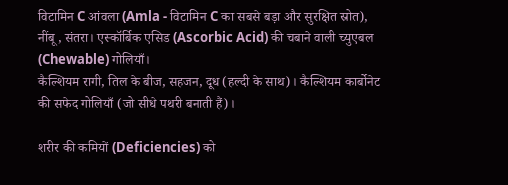विटामिन C आंवला (Amla - विटामिन C का सबसे बड़ा और सुरक्षित स्रोत), नींबू, संतरा। एस्कॉर्बिक एसिड (Ascorbic Acid) की चबाने वाली च्युएबल (Chewable) गोलियाँ।
कैल्शियम रागी, तिल के बीज, सहजन, दूध (हल्दी के साथ)। कैल्शियम कार्बोनेट की सफेद गोलियाँ (जो सीधे पथरी बनाती हैं)।

शरीर की कमियों (Deficiencies) को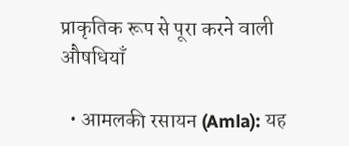प्राकृतिक रूप से पूरा करने वाली औषधियाँ

  • आमलकी रसायन (Amla): यह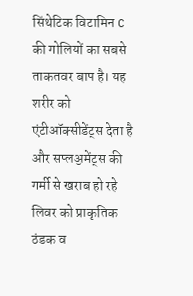सिंथेटिक विटामिन C की गोलियों का सबसे ताकतवर बाप है। यह शरीर को एंटीऑक्सीडेंट्स देता है और सप्लॶमेंट्स की गर्मी से खराब हो रहे लिवर को प्राकृतिक ठंडक व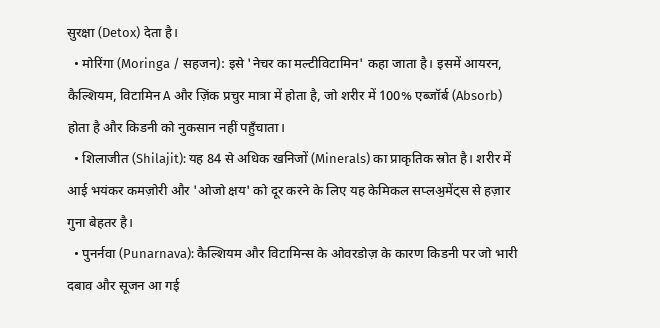सुरक्षा (Detox) देता है।
  • मोरिंगा (Moringa / सहजन): इसे 'नेचर का मल्टीविटामिन' कहा जाता है। इसमें आयरन, कैल्शियम, विटामिन A और ज़िंक प्रचुर मात्रा में होता है, जो शरीर में 100% एब्जॉर्ब (Absorb) होता है और किडनी को नुकसान नहीं पहुँचाता।
  • शिलाजीत (Shilajit): यह 84 से अधिक खनिजों (Minerals) का प्राकृतिक स्रोत है। शरीर में आई भयंकर कमज़ोरी और 'ओजो क्षय' को दूर करने के लिए यह केमिकल सप्लॶमेंट्स से हज़ार गुना बेहतर है।
  • पुनर्नवा (Punarnava): कैल्शियम और विटामिन्स के ओवरडोज़ के कारण किडनी पर जो भारी दबाव और सूजन आ गई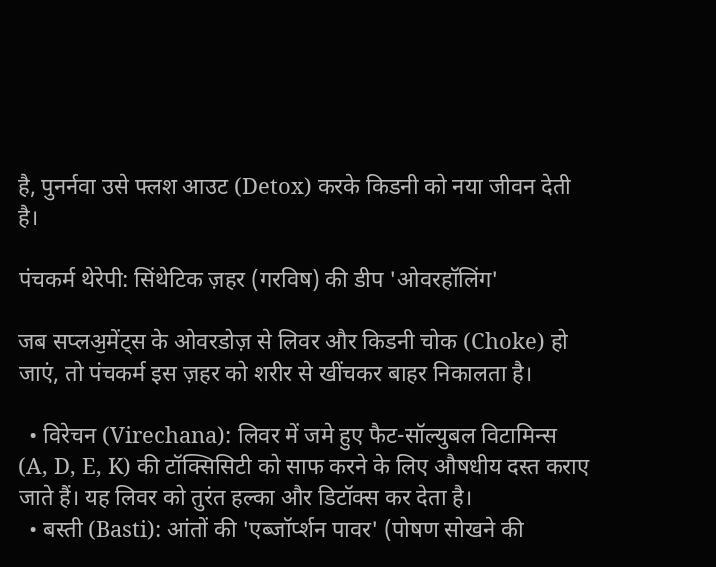है, पुनर्नवा उसे फ्लश आउट (Detox) करके किडनी को नया जीवन देती है।

पंचकर्म थेरेपी: सिंथेटिक ज़हर (गरविष) की डीप 'ओवरहॉलिंग'

जब सप्लॶमेंट्स के ओवरडोज़ से लिवर और किडनी चोक (Choke) हो जाएं, तो पंचकर्म इस ज़हर को शरीर से खींचकर बाहर निकालता है।

  • विरेचन (Virechana): लिवर में जमे हुए फैट-सॉल्युबल विटामिन्स (A, D, E, K) की टॉक्सिसिटी को साफ करने के लिए औषधीय दस्त कराए जाते हैं। यह लिवर को तुरंत हल्का और डिटॉक्स कर देता है।
  • बस्ती (Basti): आंतों की 'एब्जॉर्प्शन पावर' (पोषण सोखने की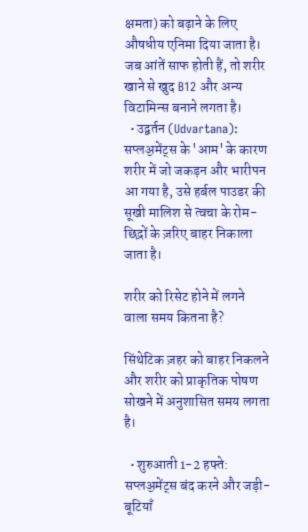क्षमता) को बढ़ाने के लिए औषधीय एनिमा दिया जाता है। जब आंतें साफ होती हैं, तो शरीर खाने से खुद B12 और अन्य विटामिन्स बनाने लगता है।
  • उद्वर्तन (Udvartana): सप्लॶमेंट्स के 'आम' के कारण शरीर में जो जकड़न और भारीपन आ गया है, उसे हर्बल पाउडर की सूखी मालिश से त्वचा के रोम-छिद्रों के ज़रिए बाहर निकाला जाता है।

शरीर को रिसेट होने में लगने वाला समय कितना है?

सिंथेटिक ज़हर को बाहर निकलने और शरीर को प्राकृतिक पोषण सोखने में अनुशासित समय लगता है।

  • शुरुआती 1-2 हफ्ते: सप्लॶमेंट्स बंद करने और जड़ी-बूटियाँ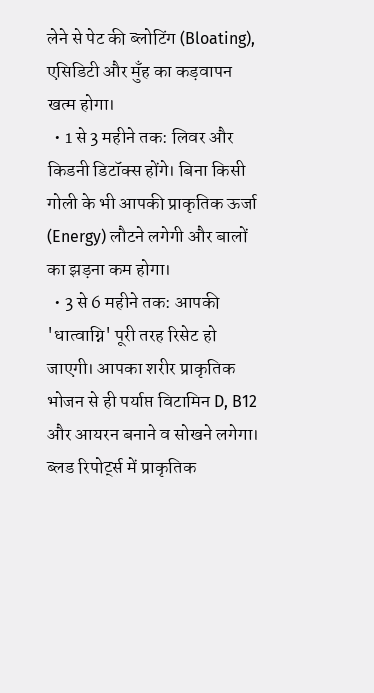लेने से पेट की ब्लोटिंग (Bloating), एसिडिटी और मुँह का कड़वापन खत्म होगा।
  • 1 से 3 महीने तक: लिवर और किडनी डिटॉक्स होंगे। बिना किसी गोली के भी आपकी प्राकृतिक ऊर्जा (Energy) लौटने लगेगी और बालों का झड़ना कम होगा।
  • 3 से 6 महीने तक: आपकी 'धात्वाग्नि' पूरी तरह रिसेट हो जाएगी। आपका शरीर प्राकृतिक भोजन से ही पर्याप्त विटामिन D, B12 और आयरन बनाने व सोखने लगेगा। ब्लड रिपोर्ट्स में प्राकृतिक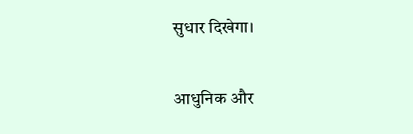सुधार दिखेगा।

आधुनिक और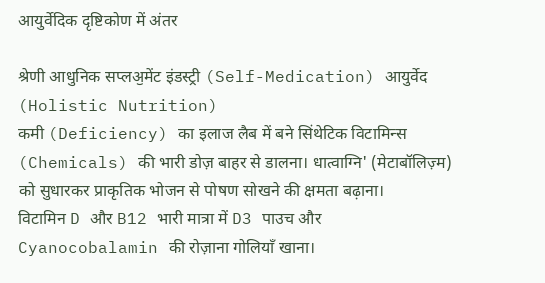आयुर्वेदिक दृष्टिकोण में अंतर

श्रेणी आधुनिक सप्लॶमेंट इंडस्ट्री (Self-Medication) आयुर्वेद (Holistic Nutrition)
कमी (Deficiency) का इलाज लैब में बने सिंथेटिक विटामिन्स (Chemicals) की भारी डोज़ बाहर से डालना। धात्वाग्नि' (मेटाबॉलिज़्म) को सुधारकर प्राकृतिक भोजन से पोषण सोखने की क्षमता बढ़ाना।
विटामिन D और B12 भारी मात्रा में D3 पाउच और Cyanocobalamin की रोज़ाना गोलियाँ खाना।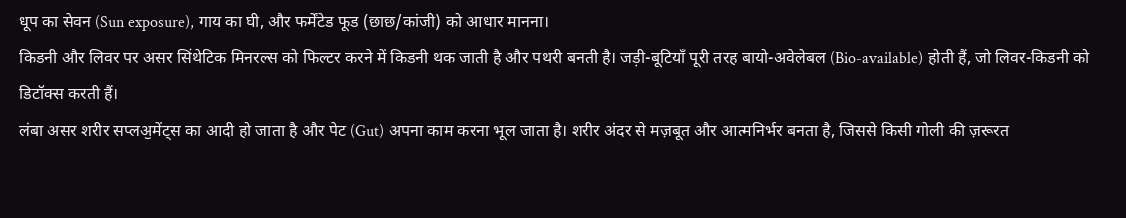धूप का सेवन (Sun exposure), गाय का घी, और फर्मेंटेड फूड (छाछ/कांजी) को आधार मानना।
किडनी और लिवर पर असर सिंथेटिक मिनरल्स को फिल्टर करने में किडनी थक जाती है और पथरी बनती है। जड़ी-बूटियाँ पूरी तरह बायो-अवेलेबल (Bio-available) होती हैं, जो लिवर-किडनी को डिटॉक्स करती हैं।
लंबा असर शरीर सप्लॶमेंट्स का आदी हो जाता है और पेट (Gut) अपना काम करना भूल जाता है। शरीर अंदर से मज़बूत और आत्मनिर्भर बनता है, जिससे किसी गोली की ज़रूरत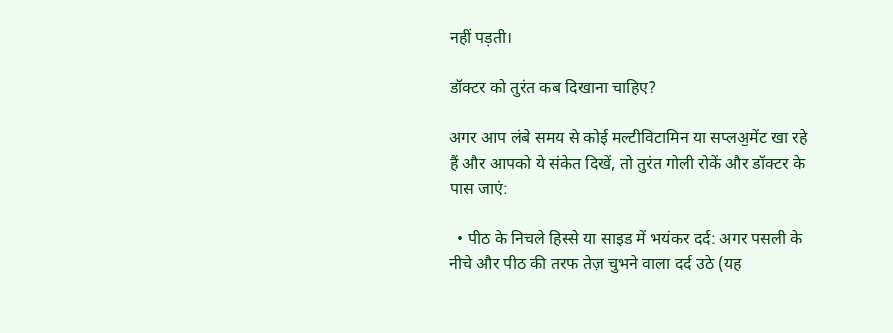नहीं पड़ती।

डॉक्टर को तुरंत कब दिखाना चाहिए?

अगर आप लंबे समय से कोई मल्टीविटामिन या सप्लॶमेंट खा रहे हैं और आपको ये संकेत दिखें, तो तुरंत गोली रोकें और डॉक्टर के पास जाएं:

  • पीठ के निचले हिस्से या साइड में भयंकर दर्द: अगर पसली के नीचे और पीठ की तरफ तेज़ चुभने वाला दर्द उठे (यह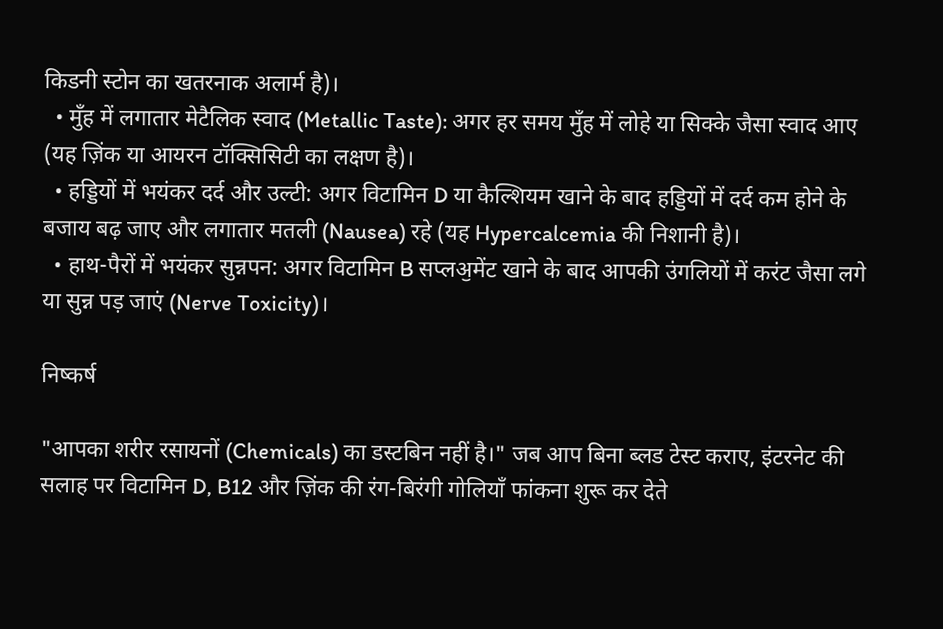किडनी स्टोन का खतरनाक अलार्म है)।
  • मुँह में लगातार मेटैलिक स्वाद (Metallic Taste): अगर हर समय मुँह में लोहे या सिक्के जैसा स्वाद आए (यह ज़िंक या आयरन टॉक्सिसिटी का लक्षण है)।
  • हड्डियों में भयंकर दर्द और उल्टी: अगर विटामिन D या कैल्शियम खाने के बाद हड्डियों में दर्द कम होने के बजाय बढ़ जाए और लगातार मतली (Nausea) रहे (यह Hypercalcemia की निशानी है)।
  • हाथ-पैरों में भयंकर सुन्नपन: अगर विटामिन B सप्लॶमेंट खाने के बाद आपकी उंगलियों में करंट जैसा लगे या सुन्न पड़ जाएं (Nerve Toxicity)।

निष्कर्ष

"आपका शरीर रसायनों (Chemicals) का डस्टबिन नहीं है।" जब आप बिना ब्लड टेस्ट कराए, इंटरनेट की सलाह पर विटामिन D, B12 और ज़िंक की रंग-बिरंगी गोलियाँ फांकना शुरू कर देते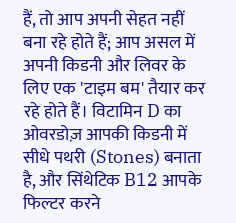हैं, तो आप अपनी सेहत नहीं बना रहे होते हैं; आप असल में अपनी किडनी और लिवर के लिए एक 'टाइम बम' तैयार कर रहे होते हैं। विटामिन D का ओवरडोज़ आपकी किडनी में सीधे पथरी (Stones) बनाता है, और सिंथेटिक B12 आपके फिल्टर करने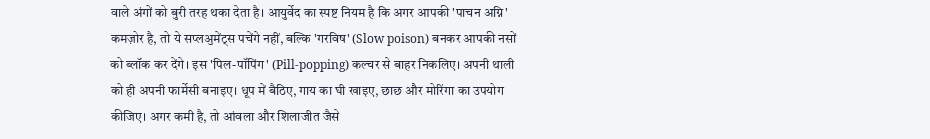वाले अंगों को बुरी तरह थका देता है। आयुर्वेद का स्पष्ट नियम है कि अगर आपकी 'पाचन अग्नि' कमज़ोर है, तो ये सप्लॶमेंट्स पचेंगे नहीं, बल्कि 'गरविष' (Slow poison) बनकर आपकी नसों को ब्लॉक कर देंगे। इस 'पिल-पॉपिंग' (Pill-popping) कल्चर से बाहर निकलिए। अपनी थाली को ही अपनी फार्मेसी बनाइए। धूप में बैठिए, गाय का घी खाइए, छाछ और मोरिंगा का उपयोग कीजिए। अगर कमी है, तो आंवला और शिलाजीत जैसे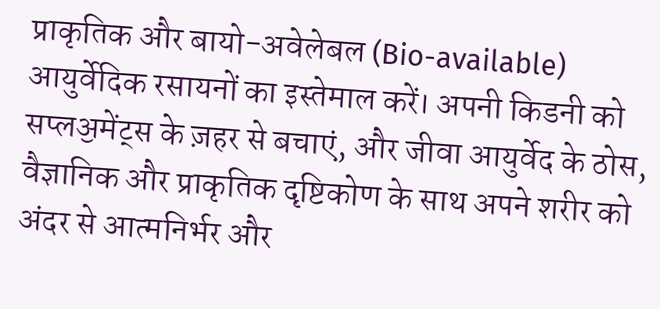प्राकृतिक और बायो-अवेलेबल (Bio-available) आयुर्वेदिक रसायनों का इस्तेमाल करें। अपनी किडनी को सप्लॶमेंट्स के ज़हर से बचाएं, और जीवा आयुर्वेद के ठोस, वैज्ञानिक और प्राकृतिक दृष्टिकोण के साथ अपने शरीर को अंदर से आत्मनिर्भर और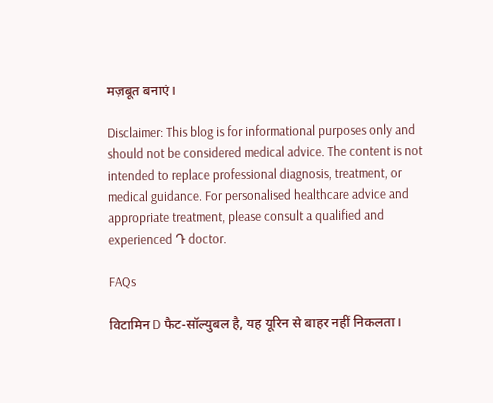मज़बूत बनाएं।

Disclaimer: This blog is for informational purposes only and should not be considered medical advice. The content is not intended to replace professional diagnosis, treatment, or medical guidance. For personalised healthcare advice and appropriate treatment, please consult a qualified and experienced Դ doctor.

FAQs

विटामिन D फैट-सॉल्युबल है, यह यूरिन से बाहर नहीं निकलता।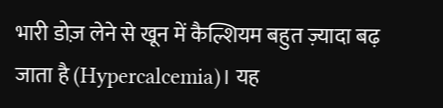भारी डोज़ लेने से खून में कैल्शियम बहुत ज़्यादा बढ़ जाता है (Hypercalcemia)। यह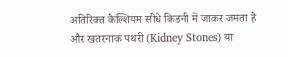अतिरिक्त कैल्शियम सीधे किडनी में जाकर जमता है और खतरनाक पथरी (Kidney Stones) या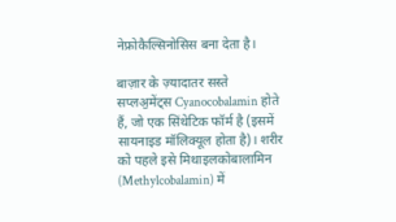नेफ्रोकैल्सिनोसिस बना देता है।

बाज़ार के ज़्यादातर सस्ते सप्लॶमेंट्स Cyanocobalamin होते हैं, जो एक सिंथेटिक फॉर्म है (इसमें सायनाइड मॉलिक्यूल होता है)। शरीर को पहले इसे मिथाइलकोबालामिन (Methylcobalamin) में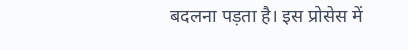बदलना पड़ता है। इस प्रोसेस में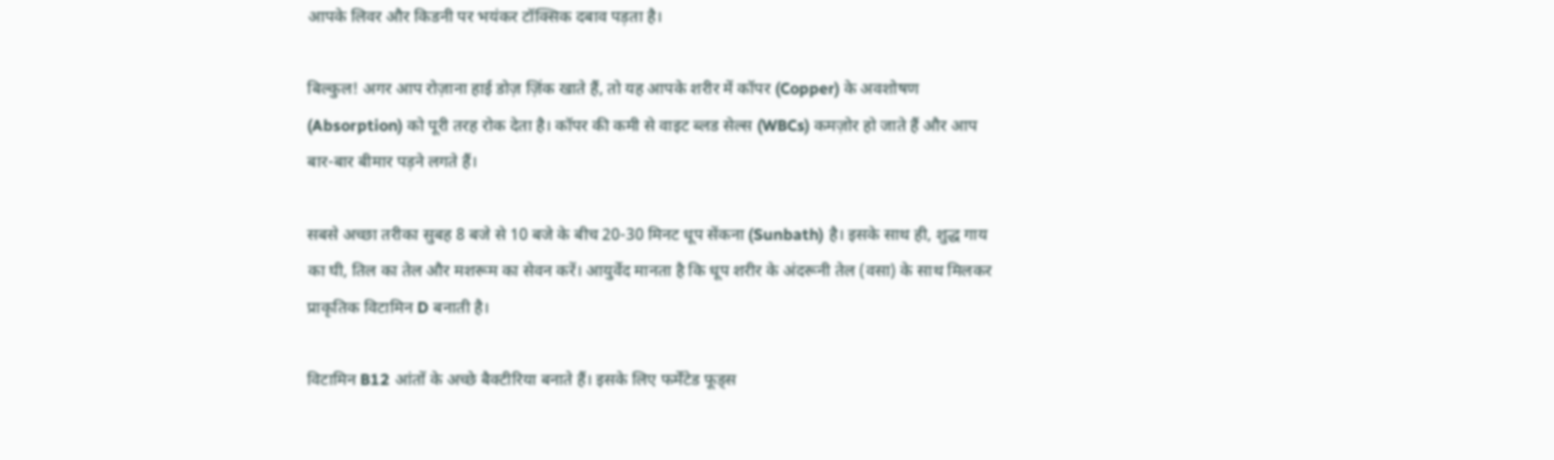आपके लिवर और किडनी पर भयंकर टॉक्सिक दबाव पड़ता है।

बिल्कुल! अगर आप रोज़ाना हाई डोज़ ज़िंक खाते हैं, तो यह आपके शरीर में कॉपर (Copper) के अवशोषण (Absorption) को पूरी तरह रोक देता है। कॉपर की कमी से वाइट ब्लड सेल्स (WBCs) कमज़ोर हो जाते हैं और आप बार-बार बीमार पड़ने लगते हैं।

सबसे अच्छा तरीका सुबह 8 बजे से 10 बजे के बीच 20-30 मिनट धूप सेंकना (Sunbath) है। इसके साथ ही, शुद्ध गाय का घी, तिल का तेल और मशरूम का सेवन करें। आयुर्वेद मानता है कि धूप शरीर के अंदरूनी तेल (वसा) के साथ मिलकर प्राकृतिक विटामिन D बनाती है।

विटामिन B12 आंतों के अच्छे बैक्टीरिया बनाते हैं। इसके लिए फर्मेंटेड फूड्स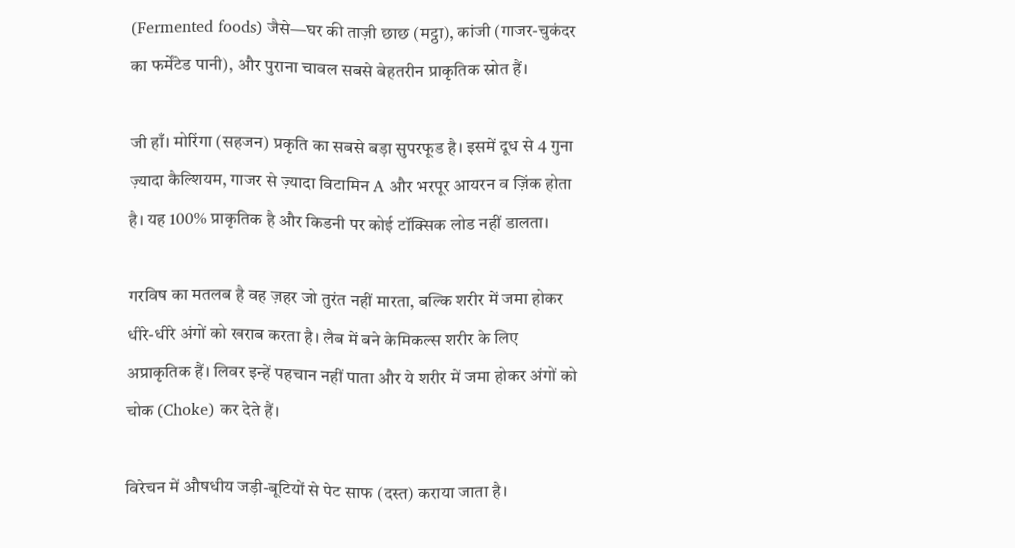(Fermented foods) जैसे—घर की ताज़ी छाछ (मट्ठा), कांजी (गाजर-चुकंदर का फर्मेंटेड पानी), और पुराना चावल सबसे बेहतरीन प्राकृतिक स्रोत हैं।

जी हाँ। मोरिंगा (सहजन) प्रकृति का सबसे बड़ा सुपरफूड है। इसमें दूध से 4 गुना ज़्यादा कैल्शियम, गाजर से ज़्यादा विटामिन A और भरपूर आयरन व ज़िंक होता है। यह 100% प्राकृतिक है और किडनी पर कोई टॉक्सिक लोड नहीं डालता।

गरविष का मतलब है वह ज़हर जो तुरंत नहीं मारता, बल्कि शरीर में जमा होकर धीरे-धीरे अंगों को खराब करता है। लैब में बने केमिकल्स शरीर के लिए अप्राकृतिक हैं। लिवर इन्हें पहचान नहीं पाता और ये शरीर में जमा होकर अंगों को चोक (Choke) कर देते हैं।

विरेचन में औषधीय जड़ी-बूटियों से पेट साफ (दस्त) कराया जाता है।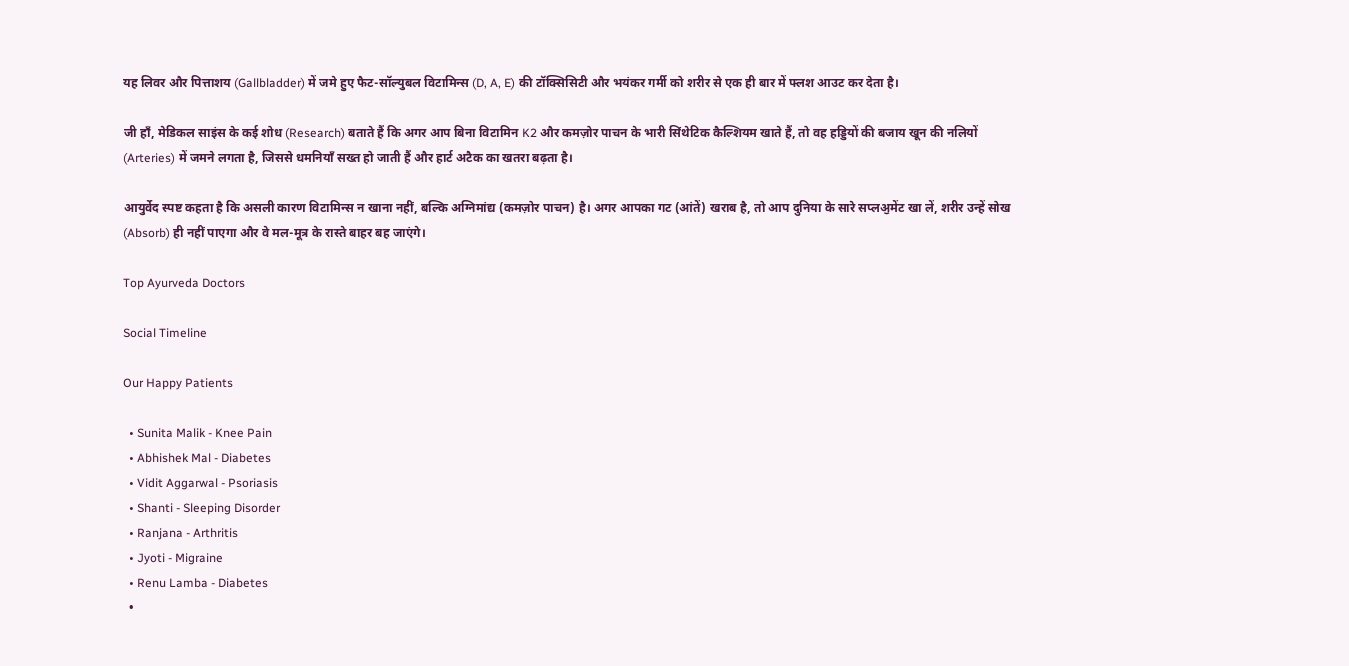यह लिवर और पित्ताशय (Gallbladder) में जमे हुए फैट-सॉल्युबल विटामिन्स (D, A, E) की टॉक्सिसिटी और भयंकर गर्मी को शरीर से एक ही बार में फ्लश आउट कर देता है।

जी हाँ, मेडिकल साइंस के कई शोध (Research) बताते हैं कि अगर आप बिना विटामिन K2 और कमज़ोर पाचन के भारी सिंथेटिक कैल्शियम खाते हैं, तो वह हड्डियों की बजाय खून की नलियों (Arteries) में जमने लगता है, जिससे धमनियाँ सख्त हो जाती हैं और हार्ट अटैक का खतरा बढ़ता है।

आयुर्वेद स्पष्ट कहता है कि असली कारण विटामिन्स न खाना नहीं, बल्कि अग्निमांद्य (कमज़ोर पाचन) है। अगर आपका गट (आंतें) खराब है, तो आप दुनिया के सारे सप्लॶमेंट खा लें, शरीर उन्हें सोख (Absorb) ही नहीं पाएगा और वे मल-मूत्र के रास्ते बाहर बह जाएंगे।

Top Ayurveda Doctors

Social Timeline

Our Happy Patients

  • Sunita Malik - Knee Pain
  • Abhishek Mal - Diabetes
  • Vidit Aggarwal - Psoriasis
  • Shanti - Sleeping Disorder
  • Ranjana - Arthritis
  • Jyoti - Migraine
  • Renu Lamba - Diabetes
  •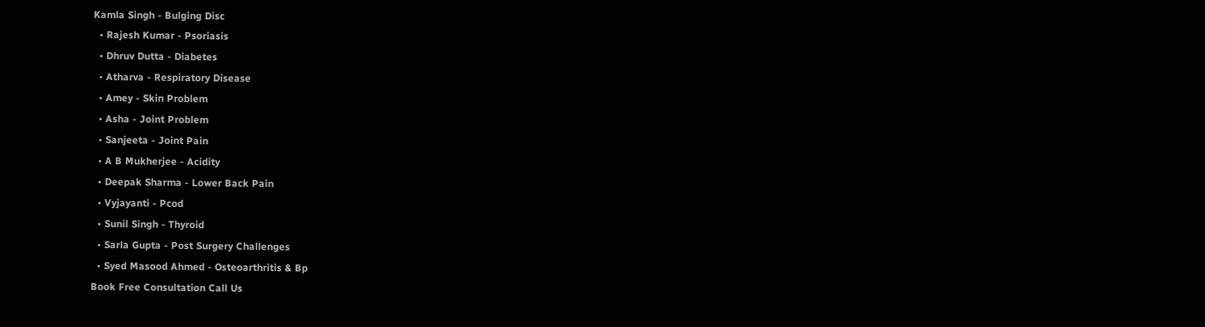Kamla Singh - Bulging Disc
  • Rajesh Kumar - Psoriasis
  • Dhruv Dutta - Diabetes
  • Atharva - Respiratory Disease
  • Amey - Skin Problem
  • Asha - Joint Problem
  • Sanjeeta - Joint Pain
  • A B Mukherjee - Acidity
  • Deepak Sharma - Lower Back Pain
  • Vyjayanti - Pcod
  • Sunil Singh - Thyroid
  • Sarla Gupta - Post Surgery Challenges
  • Syed Masood Ahmed - Osteoarthritis & Bp
Book Free Consultation Call Us